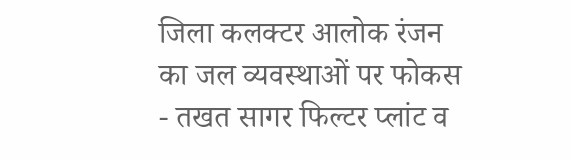जिला कलक्टर आलोक रंजन का जल व्यवस्थाओं पर फोकस
- तखत सागर फिल्टर प्लांट व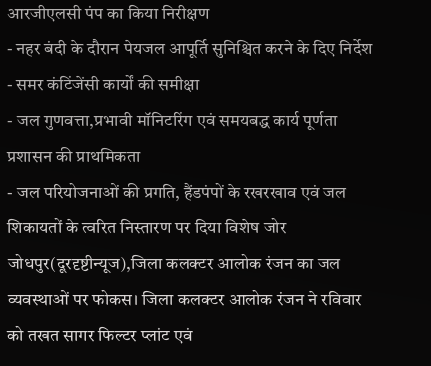आरजीएलसी पंप का किया निरीक्षण
- नहर बंदी के दौरान पेयजल आपूर्ति सुनिश्चित करने के दिए निर्देश
- समर कंटिंजेंसी कार्यों की समीक्षा
- जल गुणवत्ता,प्रभावी मॉनिटरिंग एवं समयबद्ध कार्य पूर्णता प्रशासन की प्राथमिकता
- जल परियोजनाओं की प्रगति, हैंडपंपों के रखरखाव एवं जल शिकायतों के त्वरित निस्तारण पर दिया विशेष जोर
जोधपुर(दूरदृष्टीन्यूज),जिला कलक्टर आलोक रंजन का जल व्यवस्थाओं पर फोकस। जिला कलक्टर आलोक रंजन ने रविवार को तखत सागर फिल्टर प्लांट एवं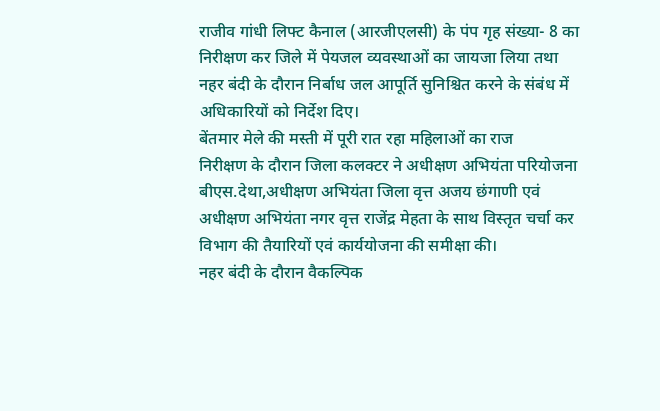राजीव गांधी लिफ्ट कैनाल (आरजीएलसी) के पंप गृह संख्या- 8 का निरीक्षण कर जिले में पेयजल व्यवस्थाओं का जायजा लिया तथा नहर बंदी के दौरान निर्बाध जल आपूर्ति सुनिश्चित करने के संबंध में अधिकारियों को निर्देश दिए।
बेंतमार मेले की मस्ती में पूरी रात रहा महिलाओं का राज
निरीक्षण के दौरान जिला कलक्टर ने अधीक्षण अभियंता परियोजना बीएस.देथा,अधीक्षण अभियंता जिला वृत्त अजय छंगाणी एवं अधीक्षण अभियंता नगर वृत्त राजेंद्र मेहता के साथ विस्तृत चर्चा कर विभाग की तैयारियों एवं कार्ययोजना की समीक्षा की।
नहर बंदी के दौरान वैकल्पिक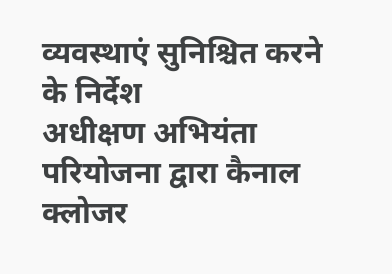व्यवस्थाएं सुनिश्चित करने के निर्देश
अधीक्षण अभियंता परियोजना द्वारा कैनाल क्लोजर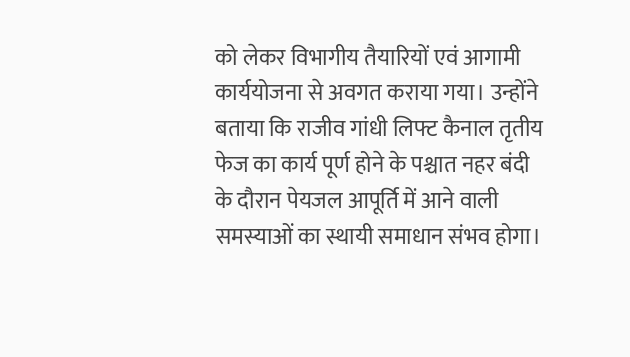को लेकर विभागीय तैयारियों एवं आगामी कार्ययोजना से अवगत कराया गया। उन्होंने बताया कि राजीव गांधी लिफ्ट कैनाल तृतीय फेज का कार्य पूर्ण होने के पश्चात नहर बंदी के दौरान पेयजल आपूर्ति में आने वाली समस्याओं का स्थायी समाधान संभव होगा।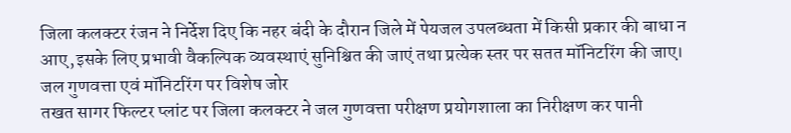जिला कलक्टर रंजन ने निर्देश दिए कि नहर बंदी के दौरान जिले में पेयजल उपलब्धता में किसी प्रकार की बाधा न आए,इसके लिए प्रभावी वैकल्पिक व्यवस्थाएं सुनिश्चित की जाएं तथा प्रत्येक स्तर पर सतत मॉनिटरिंग की जाए।
जल गुणवत्ता एवं मॉनिटरिंग पर विशेष जोर
तखत सागर फिल्टर प्लांट पर जिला कलक्टर ने जल गुणवत्ता परीक्षण प्रयोगशाला का निरीक्षण कर पानी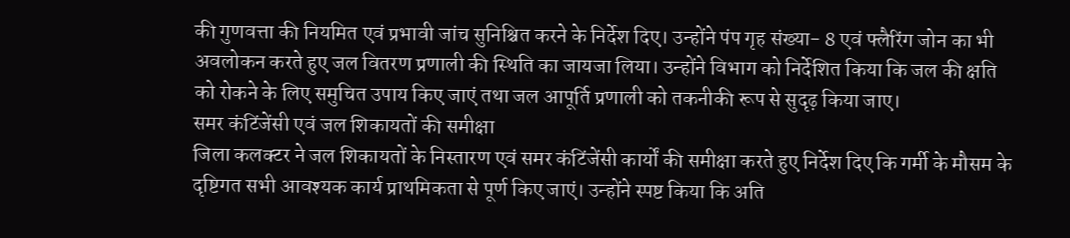की गुणवत्ता की नियमित एवं प्रभावी जांच सुनिश्चित करने के निर्देश दिए। उन्होंने पंप गृह संख्या- 8 एवं फ्लैरिंग जोन का भी अवलोकन करते हुए जल वितरण प्रणाली की स्थिति का जायजा लिया। उन्होंने विभाग को निर्देशित किया कि जल की क्षति को रोकने के लिए समुचित उपाय किए जाएं तथा जल आपूर्ति प्रणाली को तकनीकी रूप से सुदृढ़ किया जाए।
समर कंटिंजेंसी एवं जल शिकायतों की समीक्षा
जिला कलक्टर ने जल शिकायतों के निस्तारण एवं समर कंटिंजेंसी कार्यों की समीक्षा करते हुए निर्देश दिए कि गर्मी के मौसम के दृष्टिगत सभी आवश्यक कार्य प्राथमिकता से पूर्ण किए जाएं। उन्होंने स्पष्ट किया कि अति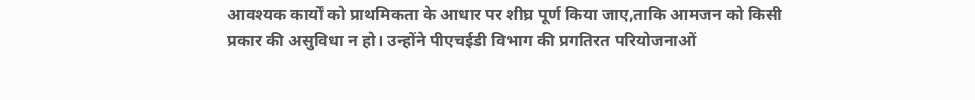आवश्यक कार्यों को प्राथमिकता के आधार पर शीघ्र पूर्ण किया जाए,ताकि आमजन को किसी प्रकार की असुविधा न हो। उन्होंने पीएचईडी विभाग की प्रगतिरत परियोजनाओं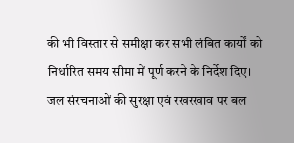की भी विस्तार से समीक्षा कर सभी लंबित कार्यों को निर्धारित समय सीमा में पूर्ण करने के निर्देश दिए।
जल संरचनाओं की सुरक्षा एवं रखरखाव पर बल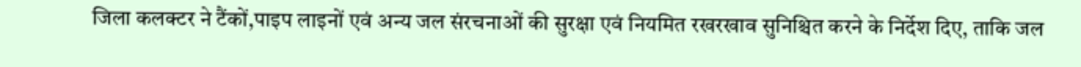जिला कलक्टर ने टैंकों,पाइप लाइनों एवं अन्य जल संरचनाओं की सुरक्षा एवं नियमित रखरखाव सुनिश्चित करने के निर्देश दिए, ताकि जल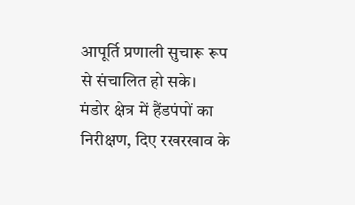आपूर्ति प्रणाली सुचारू रूप से संचालित हो सके।
मंडोर क्षेत्र में हैंडपंपों का निरीक्षण, दिए रखरखाव के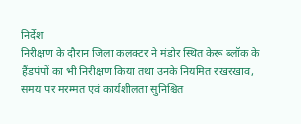निर्देश
निरीक्षण के दौरान जिला कलक्टर ने मंडोर स्थित केरू ब्लॉक के हैंडपंपों का भी निरीक्षण किया तथा उनके नियमित रखरखाव, समय पर मरम्मत एवं कार्यशीलता सुनिश्चित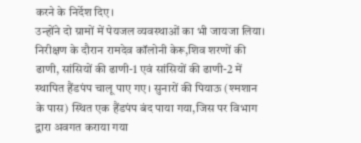करने के निर्देश दिए।
उन्होंने दो ग्रामों में पेयजल व्यवस्थाओं का भी जायजा लिया। निरीक्षण के दौरान रामदेव कॉलोनी केरू,शिव शरणों की ढाणी, सांसियों की ढाणी-1 एवं सांसियों की ढाणी-2 में स्थापित हैंडपंप चालू पाए गए। सुनारों की पियाऊ (श्मशान के पास) स्थित एक हैंडपंप बंद पाया गया,जिस पर विभाग द्वारा अवगत कराया गया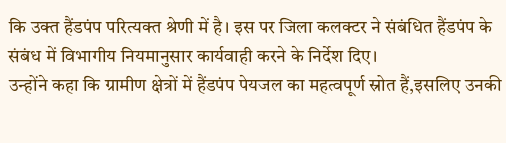कि उक्त हैंडपंप परित्यक्त श्रेणी में है। इस पर जिला कलक्टर ने संबंधित हैंडपंप के संबंध में विभागीय नियमानुसार कार्यवाही करने के निर्देश दिए।
उन्होंने कहा कि ग्रामीण क्षेत्रों में हैंडपंप पेयजल का महत्वपूर्ण स्रोत हैं,इसलिए उनकी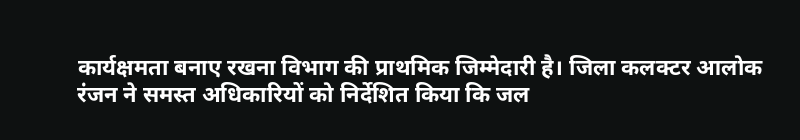कार्यक्षमता बनाए रखना विभाग की प्राथमिक जिम्मेदारी है। जिला कलक्टर आलोक रंजन ने समस्त अधिकारियों को निर्देशित किया कि जल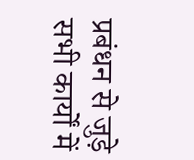प्रबंधन से जुड़े सभी कार्यों में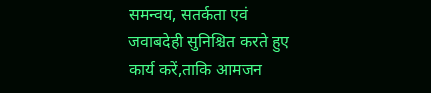समन्वय, सतर्कता एवं जवाबदेही सुनिश्चित करते हुए कार्य करें,ताकि आमजन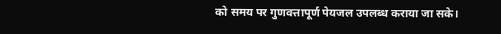को समय पर गुणवत्तापूर्ण पेयजल उपलब्ध कराया जा सके।